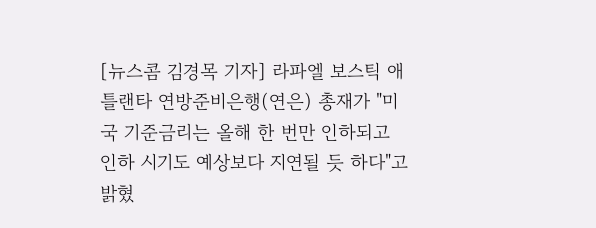[뉴스콤 김경목 기자] 라파엘 보스틱 애틀랜타 연방준비은행(연은) 총재가 "미국 기준금리는 올해 한 번만 인하되고 인하 시기도 예상보다 지연될 듯 하다"고 밝혔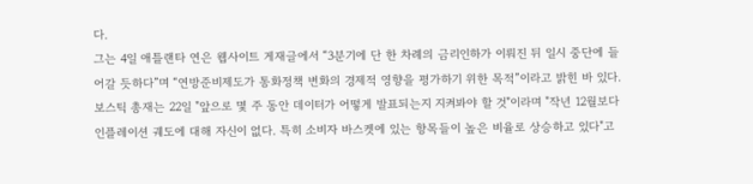다.
그는 4일 애틀랜타 연은 웹사이트 게재글에서 “3분기에 단 한 차례의 금리인하가 이뤄진 뒤 일시 중단에 들어갈 듯하다”며 “연방준비제도가 통화정책 변화의 경제적 영향을 평가하기 위한 목적”이라고 밝힌 바 있다.
보스틱 총재는 22일 "앞으로 몇 주 동안 데이터가 어떻게 발표되는지 지켜봐야 할 것"이라며 "작년 12월보다 인플레이션 궤도에 대해 자신이 없다. 특히 소비자 바스켓에 있는 항목들이 높은 비율로 상승하고 있다"고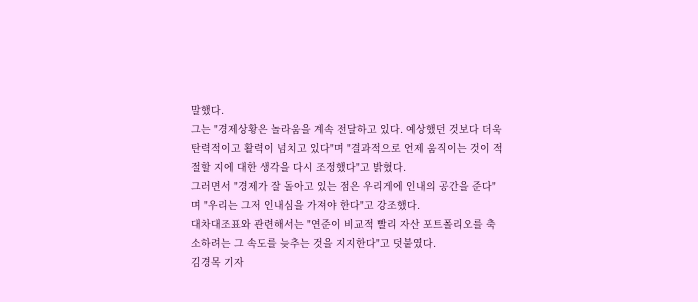말했다.
그는 "경제상황은 놀라움을 계속 전달하고 있다. 예상했던 것보다 더욱 탄력적이고 활력이 넘치고 있다"며 "결과적으로 언제 움직이는 것이 적절할 지에 대한 생각을 다시 조정했다"고 밝혔다.
그러면서 "경제가 잘 돌아고 있는 점은 우리게에 인내의 공간을 준다"며 "우리는 그저 인내심을 가져야 한다"고 강조했다.
대차대조표와 관련해서는 "연준이 비교적 빨리 자산 포트폴리오를 축소하려는 그 속도를 늦추는 것을 지지한다"고 덧붙였다.
김경목 기자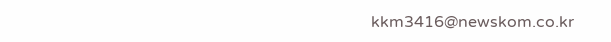kkm3416@newskom.co.kr